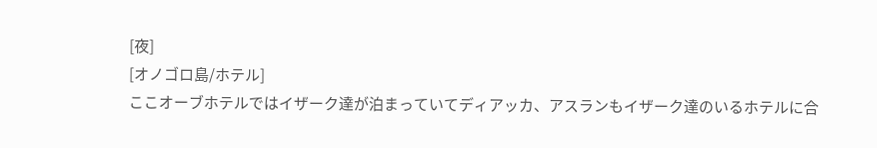[夜]
[オノゴロ島/ホテル]
ここオーブホテルではイザーク達が泊まっていてディアッカ、アスランもイザーク達のいるホテルに合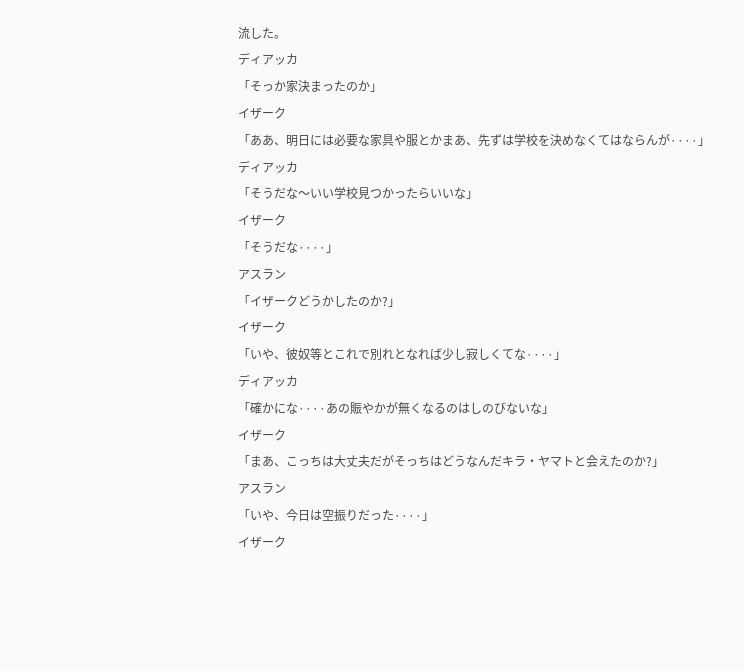流した。
ディアッカ
「そっか家決まったのか」
イザーク
「ああ、明日には必要な家具や服とかまあ、先ずは学校を決めなくてはならんが····」
ディアッカ
「そうだな〜いい学校見つかったらいいな」
イザーク
「そうだな····」
アスラン
「イザークどうかしたのか?」
イザーク
「いや、彼奴等とこれで別れとなれば少し寂しくてな····」
ディアッカ
「確かにな····あの賑やかが無くなるのはしのびないな」
イザーク
「まあ、こっちは大丈夫だがそっちはどうなんだキラ・ヤマトと会えたのか?」
アスラン
「いや、今日は空振りだった····」
イザーク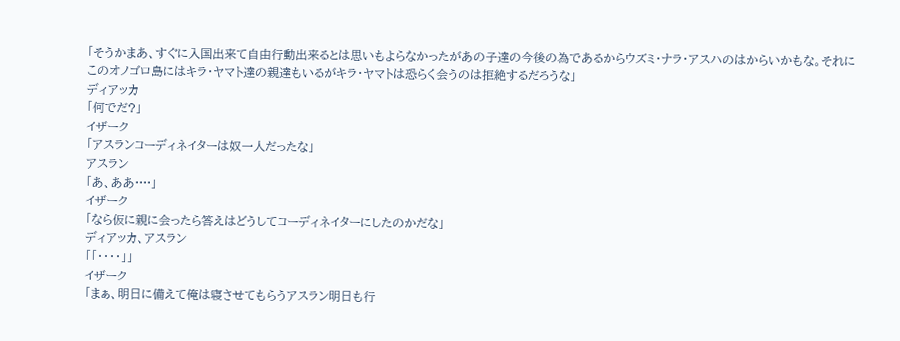「そうかまあ、すぐに入国出来て自由行動出来るとは思いもよらなかったがあの子達の今後の為であるからウズミ・ナラ・アスハのはからいかもな。それにこのオノゴロ島にはキラ・ヤマト達の親達もいるがキラ・ヤマトは恐らく会うのは拒絶するだろうな」
ディアッカ
「何でだ?」
イザーク
「アスランコーディネイターは奴一人だったな」
アスラン
「あ、ああ····」
イザーク
「なら仮に親に会ったら答えはどうしてコーディネイターにしたのかだな」
ディアッカ、アスラン
「「・・・・」」
イザーク
「まぁ、明日に備えて俺は寝させてもらうアスラン明日も行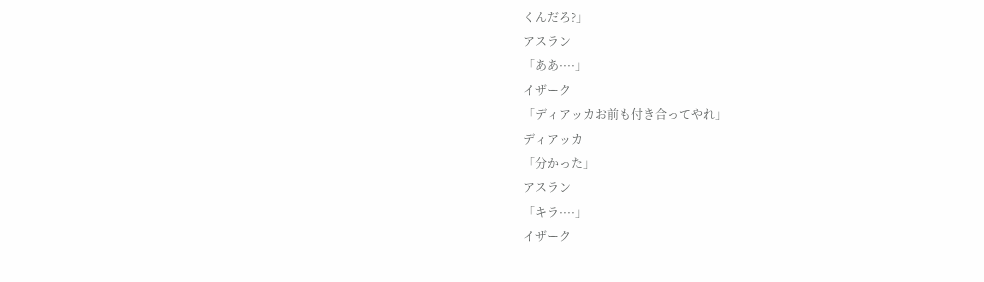くんだろ?」
アスラン
「ああ····」
イザーク
「ディアッカお前も付き合ってやれ」
ディアッカ
「分かった」
アスラン
「キラ····」
イザーク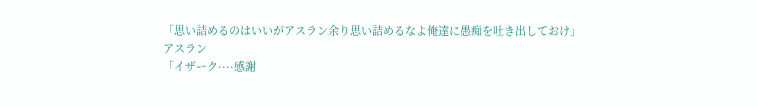「思い詰めるのはいいがアスラン余り思い詰めるなよ俺達に愚痴を吐き出しておけ」
アスラン
「イザーク····感謝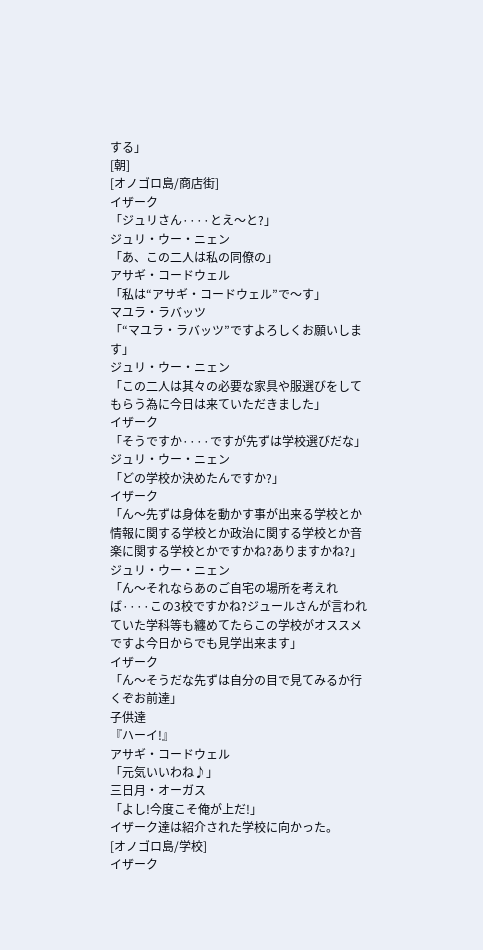する」
[朝]
[オノゴロ島/商店街]
イザーク
「ジュリさん····とえ〜と?」
ジュリ・ウー・ニェン
「あ、この二人は私の同僚の」
アサギ・コードウェル
「私は“アサギ・コードウェル”で〜す」
マユラ・ラバッツ
「“マユラ・ラバッツ”ですよろしくお願いします」
ジュリ・ウー・ニェン
「この二人は其々の必要な家具や服選びをしてもらう為に今日は来ていただきました」
イザーク
「そうですか····ですが先ずは学校選びだな」
ジュリ・ウー・ニェン
「どの学校か決めたんですか?」
イザーク
「ん〜先ずは身体を動かす事が出来る学校とか情報に関する学校とか政治に関する学校とか音楽に関する学校とかですかね?ありますかね?」
ジュリ・ウー・ニェン
「ん〜それならあのご自宅の場所を考えれば····この3校ですかね?ジュールさんが言われていた学科等も纏めてたらこの学校がオススメですよ今日からでも見学出来ます」
イザーク
「ん〜そうだな先ずは自分の目で見てみるか行くぞお前達」
子供達
『ハーイ!』
アサギ・コードウェル
「元気いいわね♪」
三日月・オーガス
「よし!今度こそ俺が上だ!」
イザーク達は紹介された学校に向かった。
[オノゴロ島/学校]
イザーク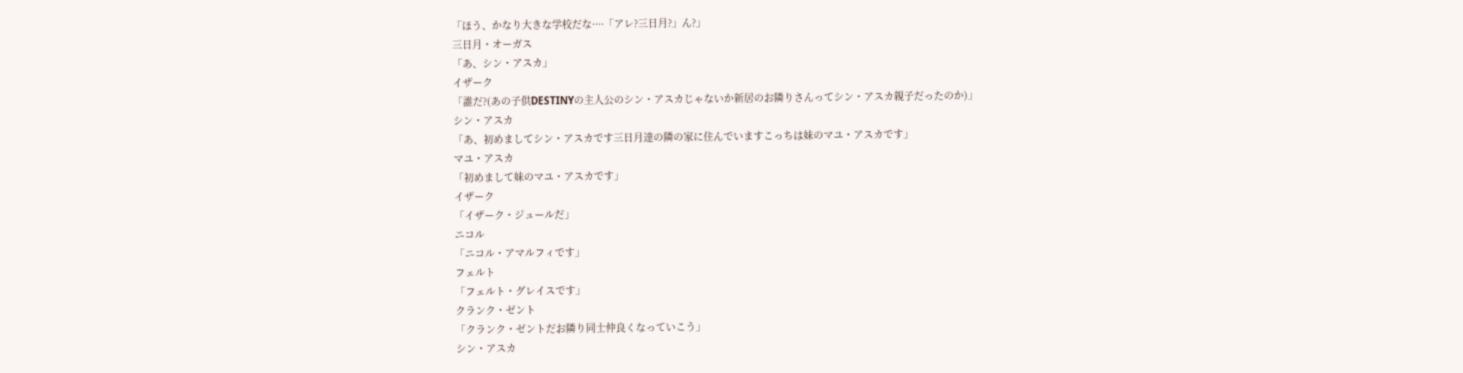「ほう、かなり大きな学校だな····「アレ?三日月?」ん?」
三日月・オーガス
「あ、シン・アスカ」
イザーク
「誰だ?(あの子供DESTINYの主人公のシン・アスカじゃないか新居のお隣りさんってシン・アスカ親子だったのか)」
シン・アスカ
「あ、初めましてシン・アスカです三日月達の隣の家に住んでいますこっちは妹のマユ・アスカです」
マユ・アスカ
「初めまして妹のマユ・アスカです」
イザーク
「イザーク・ジュールだ」
ニコル
「ニコル・アマルフィです」
フェルト
「フェルト・グレイスです」
クランク・ゼント
「クランク・ゼントだお隣り同士仲良くなっていこう」
シン・アスカ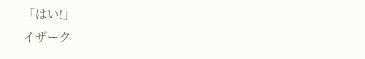「はい!」
イザーク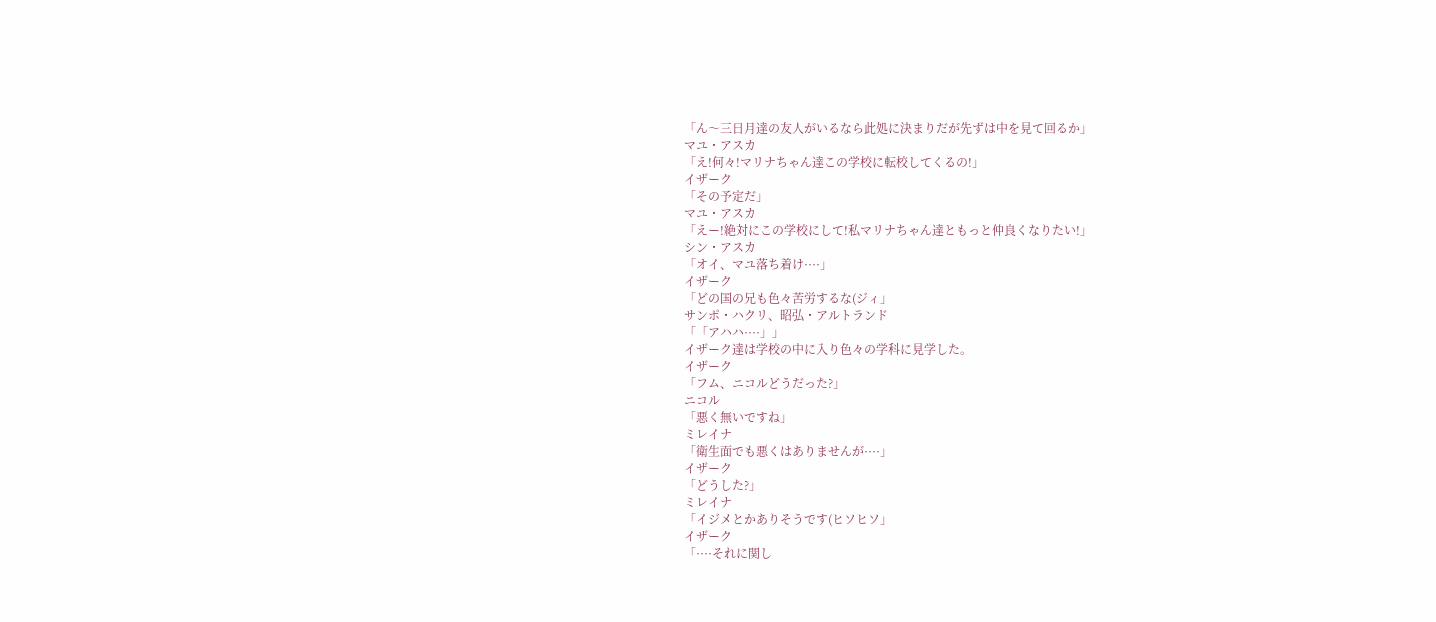「ん〜三日月達の友人がいるなら此処に決まりだが先ずは中を見て回るか」
マユ・アスカ
「え!何々!マリナちゃん達この学校に転校してくるの!」
イザーク
「その予定だ」
マユ・アスカ
「えー!絶対にこの学校にして!私マリナちゃん達ともっと仲良くなりたい!」
シン・アスカ
「オイ、マユ落ち着け····」
イザーク
「どの国の兄も色々苦労するな(ジィ」
サンポ・ハクリ、昭弘・アルトランド
「「アハハ····」」
イザーク達は学校の中に入り色々の学科に見学した。
イザーク
「フム、ニコルどうだった?」
ニコル
「悪く無いですね」
ミレイナ
「衛生面でも悪くはありませんが····」
イザーク
「どうした?」
ミレイナ
「イジメとかありそうです(ヒソヒソ」
イザーク
「····それに関し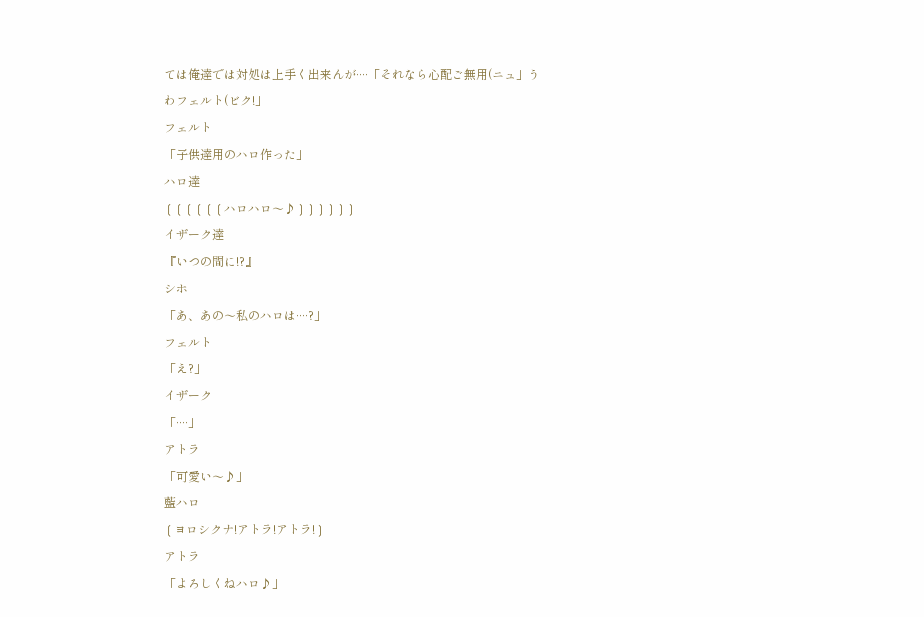ては俺達では対処は上手く出来んが····「それなら心配ご無用(ニュ」うわフェルト(ビク!」
フェルト
「子供達用のハロ作った」
ハロ達
❲❲❲❲❲❲ハロハロ〜♪❳❳❳❳❳❳
イザーク達
『いつの間に!?』
シホ
「あ、あの〜私のハロは····?」
フェルト
「え?」
イザーク
「····」
アトラ
「可愛い〜♪」
藍ハロ
❲ヨロシクナ!アトラ!アトラ!❳
アトラ
「よろしくねハロ♪」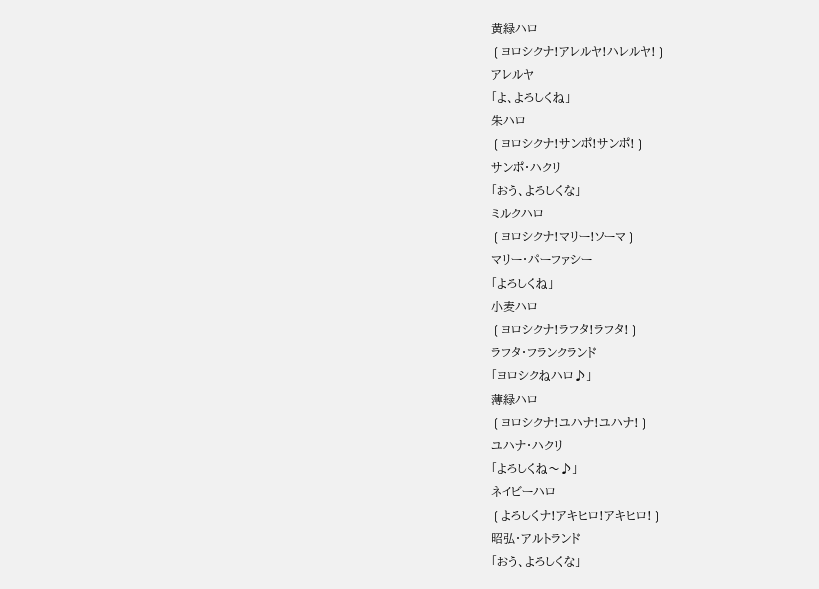黄緑ハロ
❲ヨロシクナ!アレルヤ!ハレルヤ!❳
アレルヤ
「よ、よろしくね」
朱ハロ
❲ヨロシクナ!サンポ!サンポ!❳
サンポ・ハクリ
「おう、よろしくな」
ミルクハロ
❲ヨロシクナ!マリー!ソーマ❳
マリー・パーファシー
「よろしくね」
小麦ハロ
❲ヨロシクナ!ラフタ!ラフタ!❳
ラフタ・フランクランド
「ヨロシクねハロ♪」
薄緑ハロ
❲ヨロシクナ!ユハナ!ユハナ!❳
ユハナ・ハクリ
「よろしくね〜♪」
ネイビーハロ
❲よろしくナ!アキヒロ!アキヒロ!❳
昭弘・アルトランド
「おう、よろしくな」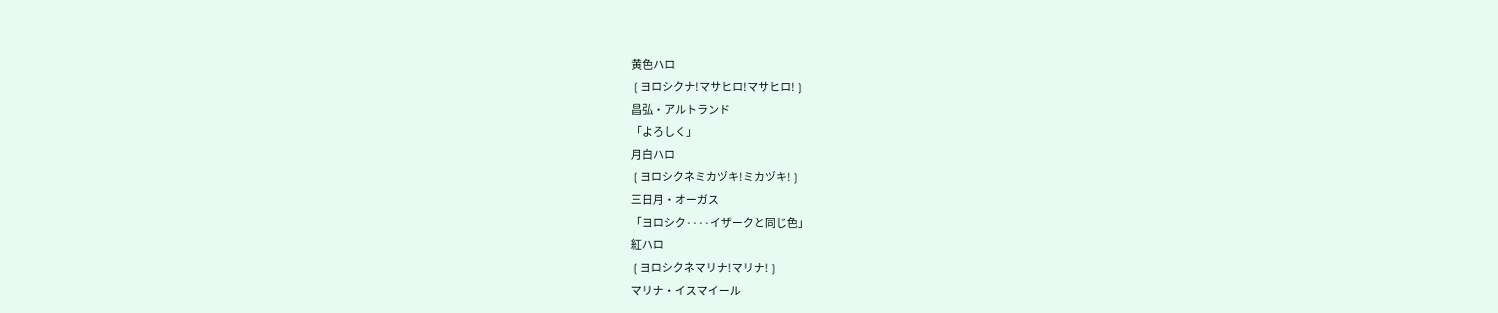黄色ハロ
❲ヨロシクナ!マサヒロ!マサヒロ!❳
昌弘・アルトランド
「よろしく」
月白ハロ
❲ヨロシクネミカヅキ!ミカヅキ!❳
三日月・オーガス
「ヨロシク····イザークと同じ色」
紅ハロ
❲ヨロシクネマリナ!マリナ!❳
マリナ・イスマイール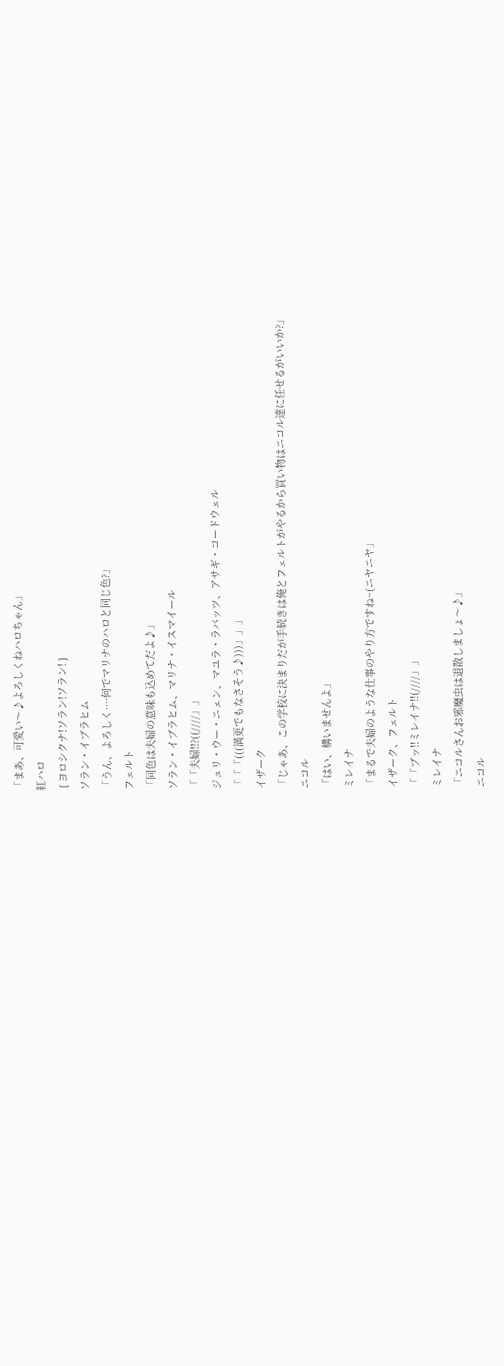「まあ、可愛い〜♪よろしくねハロちゃん」
紅ハロ
❲ヨロシクナ!ソラン!ソラン!❳
ソラン・イブラヒム
「うん、よろしく····何でマリナのハロと同じ色?」
フェルト
「同色は夫婦の意味も込めてだよ♪」
ソラン・イブラヒム、マリナ・イスマイール
「「夫婦!!?((////」」
ジュリ・ウー・ニェン、マユラ・ラバッツ、アサギ・コードウェル
「「「(((満更でもなさそう♪)))」」」
イザーク
「じゃあ、この学校に決まりだが手続きは俺とフェルトがやるから買い物はニコル達に任せるがいいか?」
ニコル
「はい、構いませんよ」
ミレイナ
「まるで夫婦のような仕事のやり方ですね~(ニヤニヤ」
イザーク、フェルト
「「ブッ!!ミレイナ!!(////」」
ミレイナ
「ニコルさんお邪魔虫は退散しましょ〜♪」
ニコル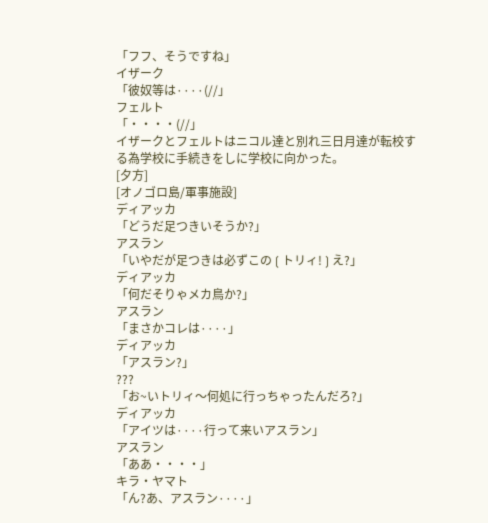「フフ、そうですね」
イザーク
「彼奴等は····(//」
フェルト
「・・・・(//」
イザークとフェルトはニコル達と別れ三日月達が転校する為学校に手続きをしに学校に向かった。
[夕方]
[オノゴロ島/軍事施設]
ディアッカ
「どうだ足つきいそうか?」
アスラン
「いやだが足つきは必ずこの❲トリィ!❳え?」
ディアッカ
「何だそりゃメカ鳥か?」
アスラン
「まさかコレは····」
ディアッカ
「アスラン?」
???
「お~いトリィ〜何処に行っちゃったんだろ?」
ディアッカ
「アイツは····行って来いアスラン」
アスラン
「ああ・・・・」
キラ・ヤマト
「ん?あ、アスラン····」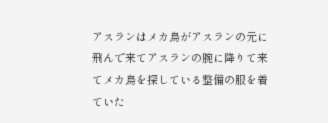アスランはメカ鳥がアスランの元に飛んで来てアスランの腕に降りて来てメカ鳥を探している整備の服を着ていた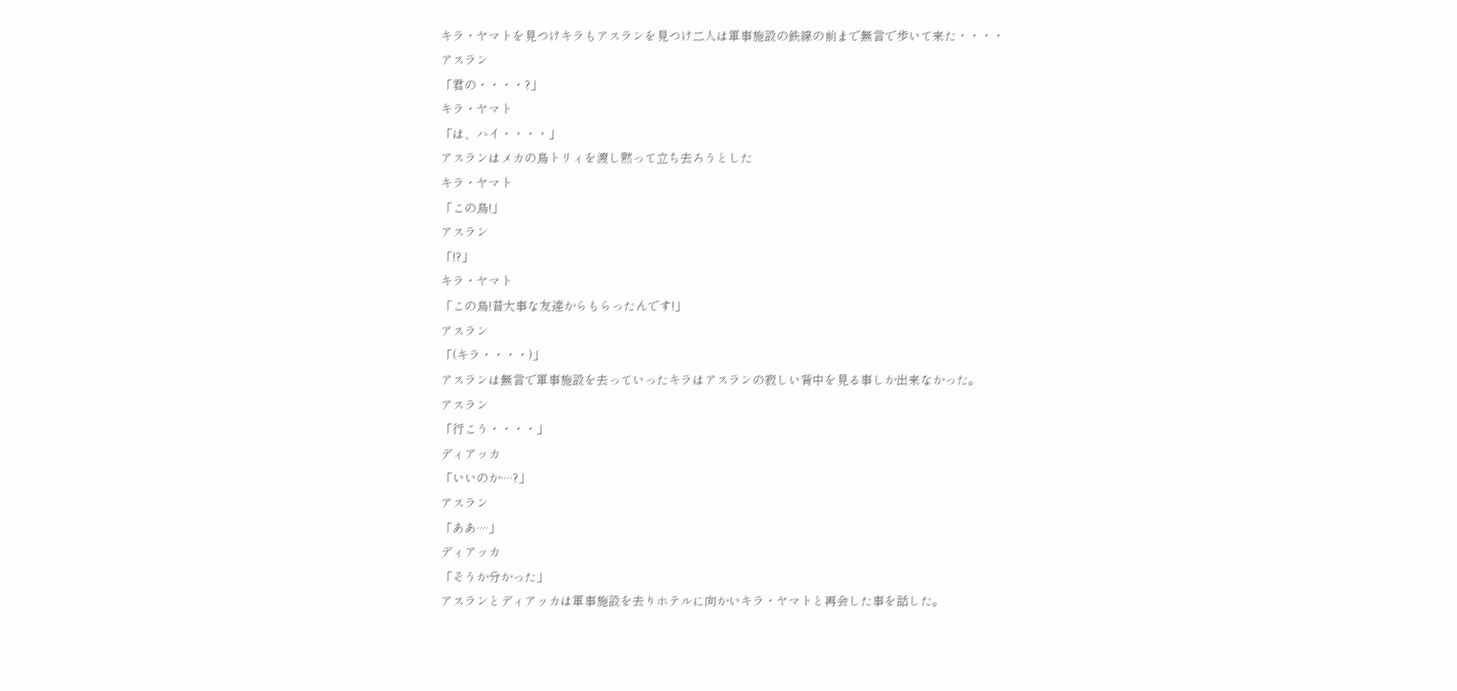キラ・ヤマトを見つけキラもアスランを見つけ二人は軍事施設の鉄線の前まで無言で歩いて来た・・・・
アスラン
「君の・・・・?」
キラ・ヤマト
「は、ハイ・・・・」
アスランはメカの鳥トリィを渡し黙って立ち去ろうとした
キラ・ヤマト
「この鳥!」
アスラン
「!?」
キラ・ヤマト
「この鳥!昔大事な友達からもらったんです!」
アスラン
「(キラ・・・・)」
アスランは無言で軍事施設を去っていったキラはアスランの寂しい背中を見る事しか出来なかった。
アスラン
「行こう・・・・」
ディアッカ
「いいのか····?」
アスラン
「ああ····」
ディアッカ
「そうか分かった」
アスランとディアッカは軍事施設を去りホテルに向かいキラ・ヤマトと再会した事を話した。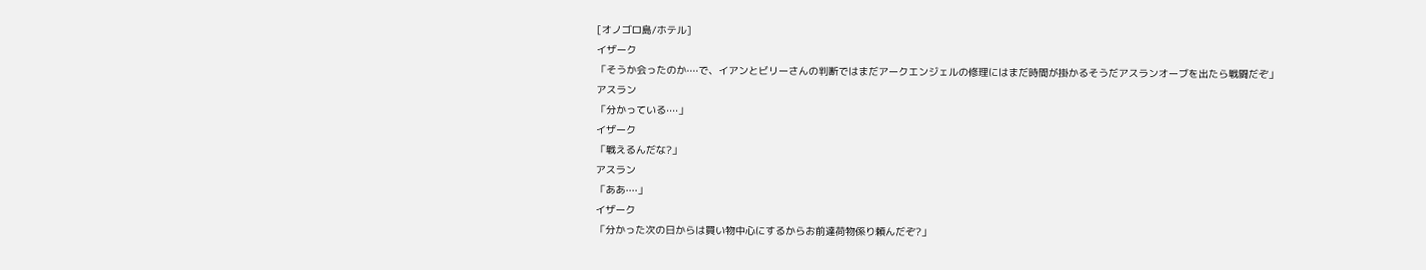[オノゴロ島/ホテル]
イザーク
「そうか会ったのか····で、イアンとビリーさんの判断ではまだアークエンジェルの修理にはまだ時間が掛かるそうだアスランオーブを出たら戦闘だぞ」
アスラン
「分かっている····」
イザーク
「戦えるんだな?」
アスラン
「ああ····」
イザーク
「分かった次の日からは買い物中心にするからお前達荷物係り頼んだぞ?」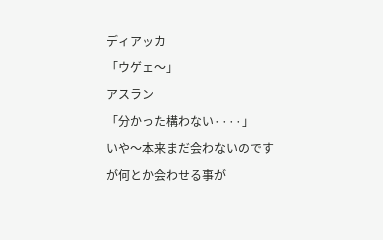ディアッカ
「ウゲェ〜」
アスラン
「分かった構わない····」
いや〜本来まだ会わないのですが何とか会わせる事が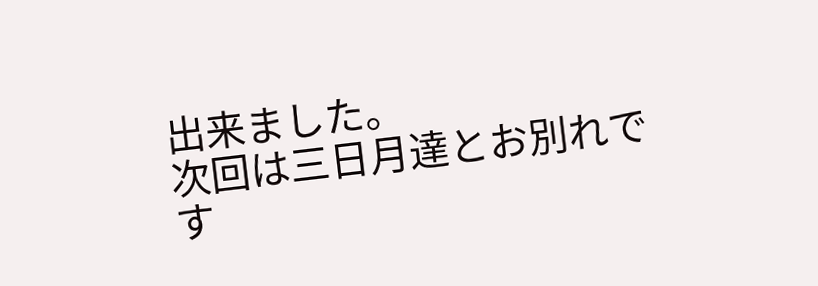出来ました。
次回は三日月達とお別れです